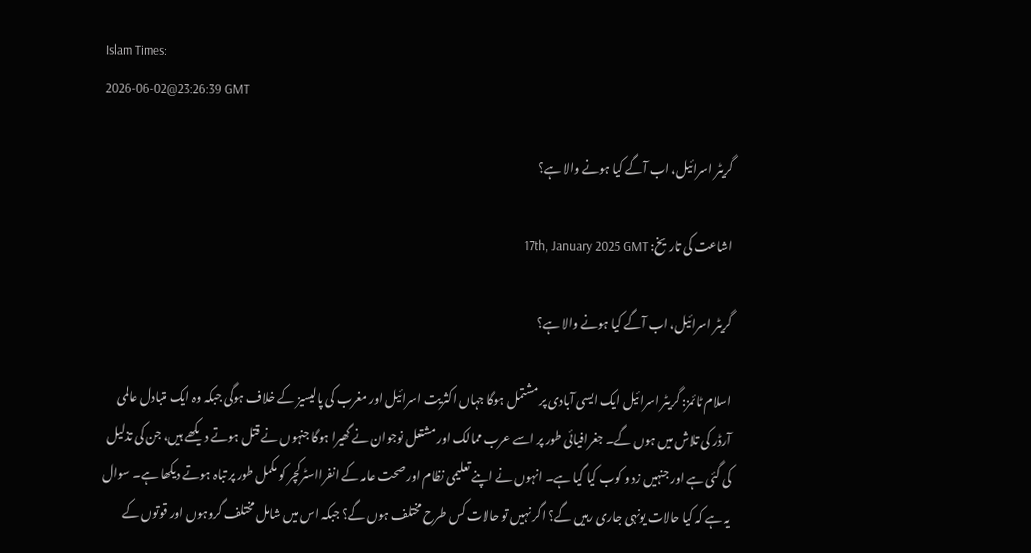Islam Times:
2026-06-02@23:26:39 GMT

گریٹر اسرائیل، اب آگے کیا ہونے والا ہے؟

اشاعت کی تاریخ: 17th, January 2025 GMT

گریٹر اسرائیل، اب آگے کیا ہونے والا ہے؟

اسلام ٹائمز: گریٹر اسرائیل ایک ایسی آبادی پر مشتمل ہوگا جہاں اکثریت اسرائیل اور مغرب کی پالیسیز کے خلاف ہوگی جبکہ وہ ایک متبادل عالمی آرڈر کی تلاش میں ہوں گے۔ جغرافیائی طور پر اسے عرب ممالک اور مشتعل نوجوان نے گھیرا ہوگا جنہوں نے قتل ہوتے دیکھے ہیں، جن کی تذلیل کی گئی ہے اور جنہیں زد و کوب کیا گیا ہے۔ انہوں نے اپنے تعلیمی نظام اور صحت عامہ کے انفرااسٹرکچر کو مکمل طور پر تباہ ہوتے دیکھا ہے۔ سوال یہ ہے کہ کیا حالات یونہی جاری رہیں گے؟ اگر نہیں تو حالات کس طرح مختلف ہوں گے؟ جبکہ اس میں شامل مختلف گروہوں اور قوتوں کے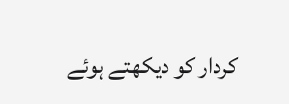کردار کو دیکھتے ہوئے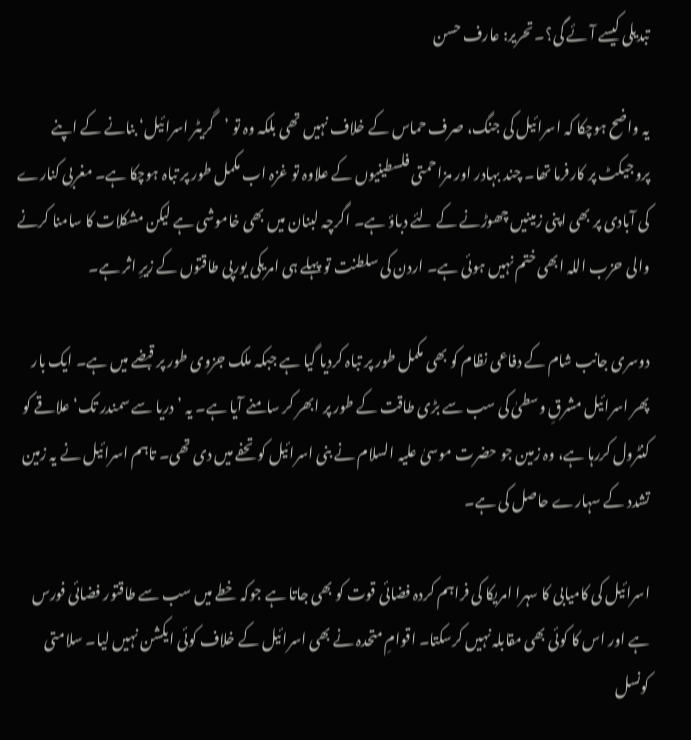تبدیلی کیسے آئے گی؟۔ تحریر: عارف حسن

یہ واضح ہوچکا کہ اسرائیل کی جنگ، صرف حماس کے خلاف نہیں تھی بلکہ وہ تو ’گریٹر اسرائیل‘ بنانے کے اپنے پروجیکٹ پر کارفرما تھا۔ چند بہادر اور مزاحمتی فلسطینیوں کے علاوہ تو غزہ اب مکمل طور پر تباہ ہوچکا ہے۔ مغربی کنارے کی آبادی پر بھی اپنی زمینیں چھوڑنے کے لئے دباؤ ہے۔ اگرچہ لبنان میں بھی خاموشی ہے لیکن مشکلات کا سامنا کرنے والی حزب اللہ ابھی ختم نہیں ہوئی ہے۔ اردن کی سلطنت تو پہلے ہی امریکی یورپی طاقتوں کے زیرِ اثر ہے۔

دوسری جانب شام کے دفاعی نظام کو بھی مکمل طور پر تباہ کردیا گیا ہے جبکہ ملک جزوی طور پر قبضے میں ہے۔ ایک بار پھر اسرائیل مشرقِ وسطیٰ کی سب سے بڑی طاقت کے طور پر ابھر کر سامنے آیا ہے۔ یہ ’دریا سے سمندر تک‘ علاقے کو کنٹرول کررہا ہے، وہ زمین جو حضرت موسیٰ علیہ السلام نے بنی اسرائیل کو تحفے میں دی تھی۔ تاہم اسرائیل نے یہ زمین تشدد کے سہارے حاصل کی ہے۔

اسرائیل کی کامیابی کا سہرا امریکا کی فراہم کردہ فضائی قوت کو بھی جاتا ہے جوکہ خطے میں سب سے طاقتور فضائی فورس ہے اور اس کا کوئی بھی مقابلہ نہیں کرسکتا۔ اقوامِ متحدہ نے بھی اسرائیل کے خلاف کوئی ایکشن نہیں لیا۔ سلامتی کونسل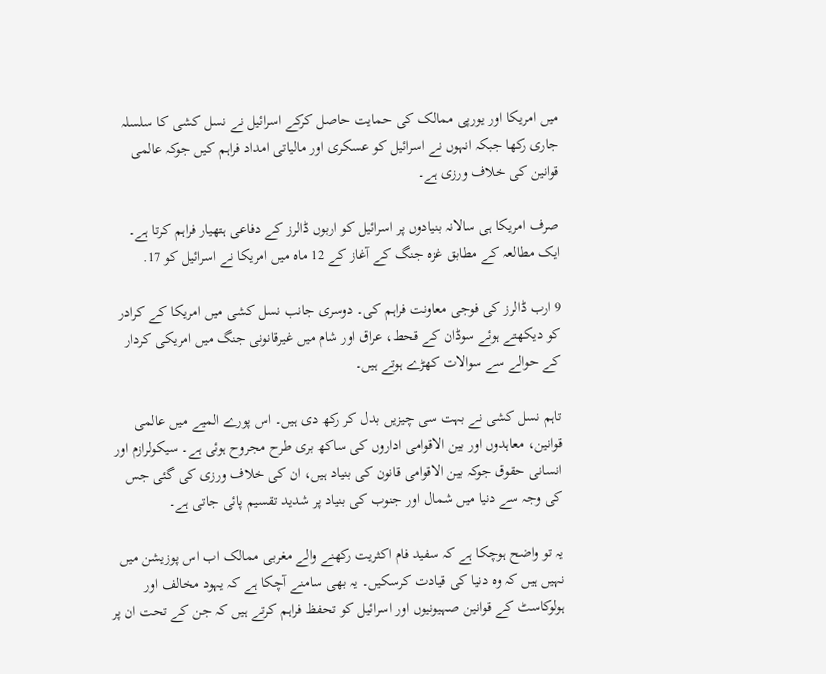میں امریکا اور یورپی ممالک کی حمایت حاصل کرکے اسرائیل نے نسل کشی کا سلسلہ جاری رکھا جبکہ انہوں نے اسرائیل کو عسکری اور مالیاتی امداد فراہم کیں جوکہ عالمی قوانین کی خلاف ورزی ہے۔

صرف امریکا ہی سالانہ بنیادوں پر اسرائیل کو اربوں ڈالرز کے دفاعی ہتھیار فراہم کرتا ہے۔ ایک مطالعہ کے مطابق غزہ جنگ کے آغاز کے 12 ماہ میں امریکا نے اسرائیل کو 17.

9 ارب ڈالرز کی فوجی معاونت فراہم کی۔ دوسری جانب نسل کشی میں امریکا کے کرادر کو دیکھتے ہوئے سوڈان کے قحط، عراق اور شام میں غیرقانونی جنگ میں امریکی کردار کے حوالے سے سوالات کھڑے ہوتے ہیں۔

تاہم نسل کشی نے بہت سی چیزیں بدل کر رکھ دی ہیں۔ اس پورے المیے میں عالمی قوانین، معاہدوں اور بین الاقوامی اداروں کی ساکھ بری طرح مجروح ہوئی ہے۔ سیکولرازم اور انسانی حقوق جوکہ بین الاقوامی قانون کی بنیاد ہیں، ان کی خلاف ورزی کی گئی جس کی وجہ سے دنیا میں شمال اور جنوب کی بنیاد پر شدید تقسیم پائی جاتی ہے۔

یہ تو واضح ہوچکا ہے کہ سفید فام اکثریت رکھنے والے مغربی ممالک اب اس پوزیشن میں نہیں ہیں کہ وہ دنیا کی قیادت کرسکیں۔ یہ بھی سامنے آچکا ہے کہ یہود مخالف اور ہولوکاسٹ کے قوانین صہیونیوں اور اسرائیل کو تحفظ فراہم کرتے ہیں کہ جن کے تحت ان پر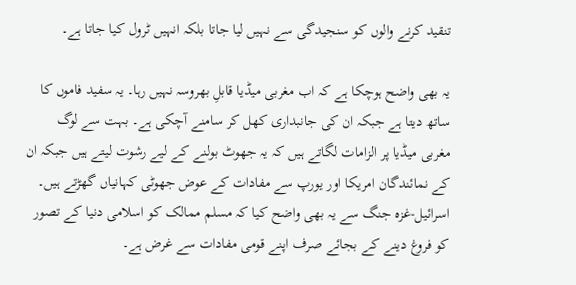تنقید کرنے والوں کو سنجیدگی سے نہیں لیا جاتا بلکہ انہیں ٹرول کیا جاتا ہے۔

یہ بھی واضح ہوچکا ہے کہ اب مغربی میڈیا قابلِ بھروسہ نہیں رہا۔ یہ سفید فاموں کا ساتھ دیتا ہے جبکہ ان کی جانبداری کھل کر سامنے آچکی ہے۔ بہت سے لوگ مغربی میڈیا پر الزامات لگاتے ہیں کہ یہ جھوٹ بولنے کے لیے رشوت لیتے ہیں جبکہ ان کے نمائندگان امریکا اور یورپ سے مفادات کے عوض جھوٹی کہانیاں گھڑتے ہیں۔ اسرائیل-غزہ جنگ سے یہ بھی واضح کیا کہ مسلم ممالک کو اسلامی دنیا کے تصور کو فروغ دینے کے بجائے صرف اپنے قومی مفادات سے غرض ہے۔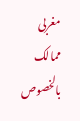مغربی ممالک بالخصوص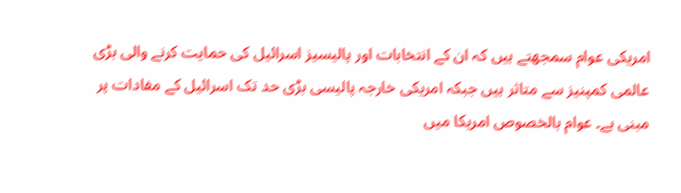امریکی عوام سمجھتے ہیں کہ ان کے انتخابات اور پالیسیز اسرائیل کی حمایت کرنے والی بڑی عالمی کمپنیز سے متاثر ہیں جبکہ امریکی خارجہ پالیسی بڑی حد تک اسرائیل کے مفادات پر مبنی ہے۔ عوام بالخصوص امریکا میں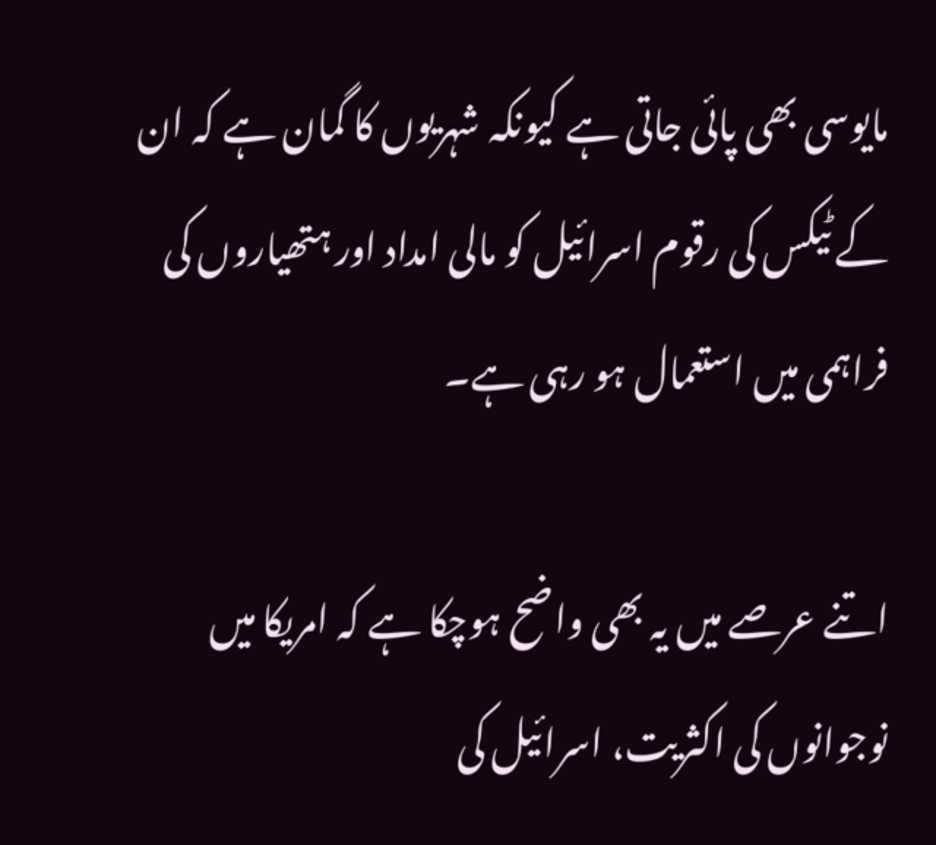مایوسی بھی پائی جاتی ہے کیونکہ شہریوں کا گمان ہے کہ ان کے ٹیکس کی رقوم اسرائیل کو مالی امداد اور ہتھیاروں کی فراہمی میں استعمال ہو رہی ہے۔

اتنے عرصے میں یہ بھی واضح ہوچکا ہے کہ امریکا میں نوجوانوں کی اکثریت، اسرائیل کی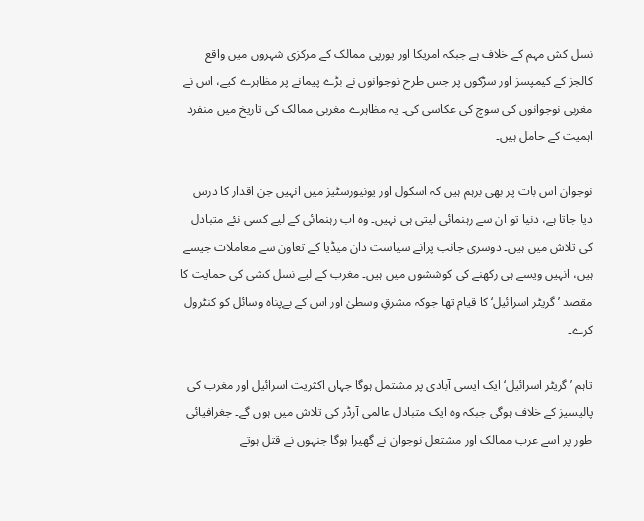نسل کش مہم کے خلاف ہے جبکہ امریکا اور یورپی ممالک کے مرکزی شہروں میں واقع کالجز کے کیمپسز اور سڑکوں پر جس طرح نوجوانوں نے بڑے پیمانے پر مظاہرے کیے، اس نے مغربی نوجوانوں کی سوچ کی عکاسی کی۔ یہ مظاہرے مغربی ممالک کی تاریخ میں منفرد اہمیت کے حامل ہیں۔

نوجوان اس بات پر بھی برہم ہیں کہ اسکول اور یونیورسٹیز میں انہیں جن اقدار کا درس دیا جاتا ہے، دنیا تو ان سے رہنمائی لیتی ہی نہیں۔ وہ اب رہنمائی کے لیے کسی نئے متبادل کی تلاش میں ہیں۔ دوسری جانب پرانے سیاست دان میڈیا کے تعاون سے معاملات جیسے ہیں، انہیں ویسے ہی رکھنے کی کوششوں میں ہیں۔ مغرب کے لیے نسل کشی کی حمایت کا مقصد ’گریٹر اسرائیل‘ کا قیام تھا جوکہ مشرقِ وسطیٰ اور اس کے بےپناہ وسائل کو کنٹرول کرے۔

تاہم ’گریٹر اسرائیل‘ ایک ایسی آبادی پر مشتمل ہوگا جہاں اکثریت اسرائیل اور مغرب کی پالیسیز کے خلاف ہوگی جبکہ وہ ایک متبادل عالمی آرڈر کی تلاش میں ہوں گے۔ جغرافیائی طور پر اسے عرب ممالک اور مشتعل نوجوان نے گھیرا ہوگا جنہوں نے قتل ہوتے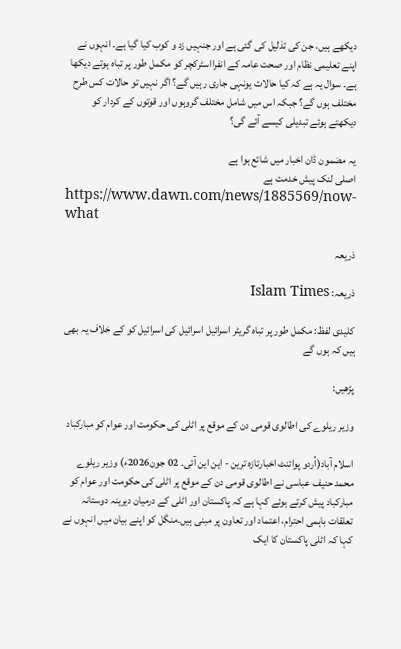دیکھے ہیں، جن کی تذلیل کی گئی ہے اور جنہیں زد و کوب کیا گیا ہے۔ انہوں نے اپنے تعلیمی نظام اور صحت عامہ کے انفرااسٹرکچر کو مکمل طور پر تباہ ہوتے دیکھا ہے۔ سوال یہ ہے کہ کیا حالات یونہی جاری رہیں گے؟ اگر نہیں تو حالات کس طرح مختلف ہوں گے؟ جبکہ اس میں شامل مختلف گروہوں اور قوتوں کے کردار کو دیکھتے ہوئے تبدیلی کیسے آئے گی؟

یہ مضمون ڈان اخبار میں شائع ہوا ہے
اصلی لنک پیش خدمت ہے
https://www.dawn.com/news/1885569/now-what

ذریعہ

ذریعہ: Islam Times

کلیدی لفظ: مکمل طور پر تباہ گریٹر اسرائیل اسرائیل کی اسرائیل کو کے خلاف یہ بھی ہیں کہ ہوں گے

پڑھیں:

وزیر ریلوے کی اطالوی قومی دن کے موقع پر اٹلی کی حکومت اور عوام کو مبارکباد

اسلام آباد(اُردو پوائنٹ اخبارتازہ ترین - این این آئی۔ 02 جون2026ء) وزیر ریلوے محمد حنیف عباسی نے اطالوی قومی دن کے موقع پر اٹلی کی حکومت اور عوام کو مبارکباد پیش کرتے ہوئے کہا ہے کہ پاکستان اور اٹلی کے درمیان دیرینہ دوستانہ تعلقات باہمی احترام، اعتماد اور تعاون پر مبنی ہیں۔منگل کو اپنے بیان میں انہوں نے کہا کہ اٹلی پاکستان کا ایک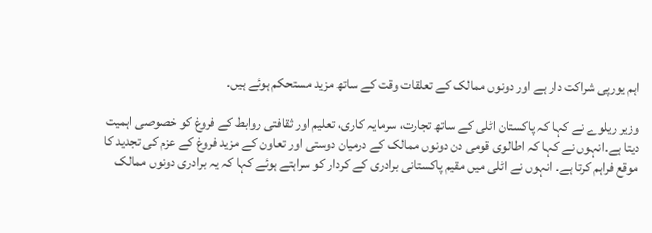اہم یورپی شراکت دار ہے اور دونوں ممالک کے تعلقات وقت کے ساتھ مزید مستحکم ہوئے ہیں۔

وزیر ریلوے نے کہا کہ پاکستان اٹلی کے ساتھ تجارت، سرمایہ کاری، تعلیم اور ثقافتی روابط کے فروغ کو خصوصی اہمیت دیتا ہے۔انہوں نے کہا کہ اطالوی قومی دن دونوں ممالک کے درمیان دوستی اور تعاون کے مزید فروغ کے عزم کی تجدید کا موقع فراہم کرتا ہے۔ انہوں نے اٹلی میں مقیم پاکستانی برادری کے کردار کو سراہتے ہوئے کہا کہ یہ برادری دونوں ممالک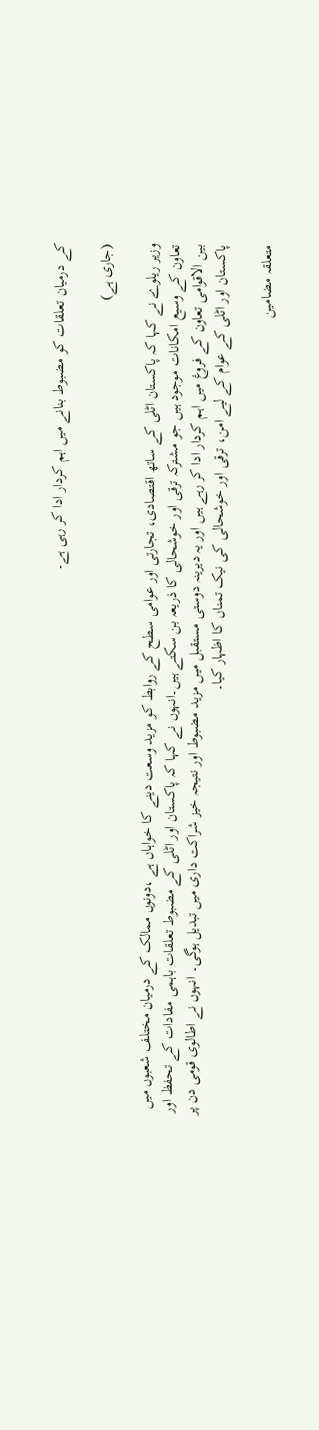کے درمیان تعلقات کو مضبوط بنانے میں اہم کردار ادا کر رہی ہے۔

(جاری ہے)

وزیر ریلوے نے کہا کہ پاکستان اٹلی کے ساتھ اقتصادی، تجارتی اور عوامی سطح کے روابط کو مزید وسعت دینے کا خواہاں ہے ،دونوں ممالک کے درمیان مختلف شعبوں میں تعاون کے وسیع امکانات موجود ہیں جو مشترکہ ترقی اور خوشحالی کا ذریعہ بن سکتے ہیں۔انہوں نے کہا کہ پاکستان اور اٹلی کے مضبوط تعلقات باہمی مفادات کے تحفظ اور بین الاقوامی تعاون کے فروغ میں اہم کردار ادا کر رہے ہیں اور یہ دیرینہ دوستی مستقبل میں مزید مضبوط اور نتیجہ خیز شراکت داری میں تبدیل ہوگی۔ انہوں نے اطالوی قومی دن پر پاکستان اور اٹلی کے عوام کے لیے امن، ترقی اور خوشحالی کی نیک تمناں کا اظہار کیا۔

متعلقہ مضامین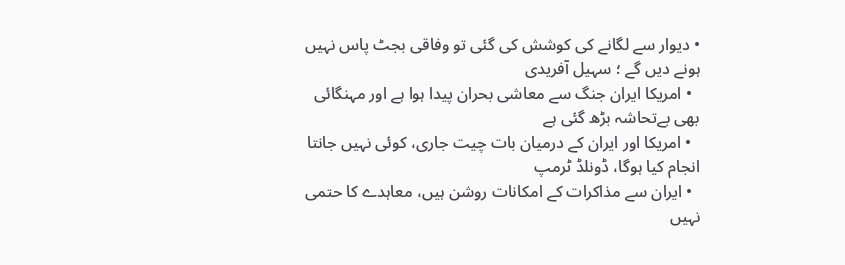• دیوار سے لگانے کی کوشش کی گئی تو وفاقی بجٹ پاس نہیں ہونے دیں گے ؛ سہیل آفریدی
  • امریکا ایران جنگ سے معاشی بحران پیدا ہوا ہے اور مہنگائی بھی بےتحاشہ بڑھ گئی ہے
  • امریکا اور ایران کے درمیان بات چیت جاری، کوئی نہیں جانتا انجام کیا ہوگا، ڈونلڈ ٹرمپ
  • ایران سے مذاکرات کے امکانات روشن ہیں، معاہدے کا حتمی نہیں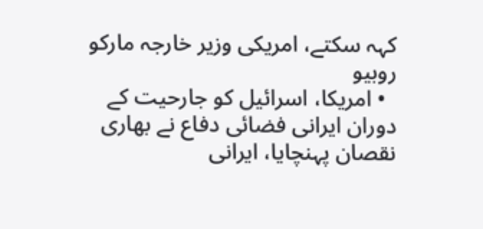کہہ سکتے، امریکی وزیر خارجہ مارکو روبیو
  • امریکا، اسرائیل کو جارحیت کے دوران ایرانی فضائی دفاع نے بھاری نقصان پہنچایا، ایرانی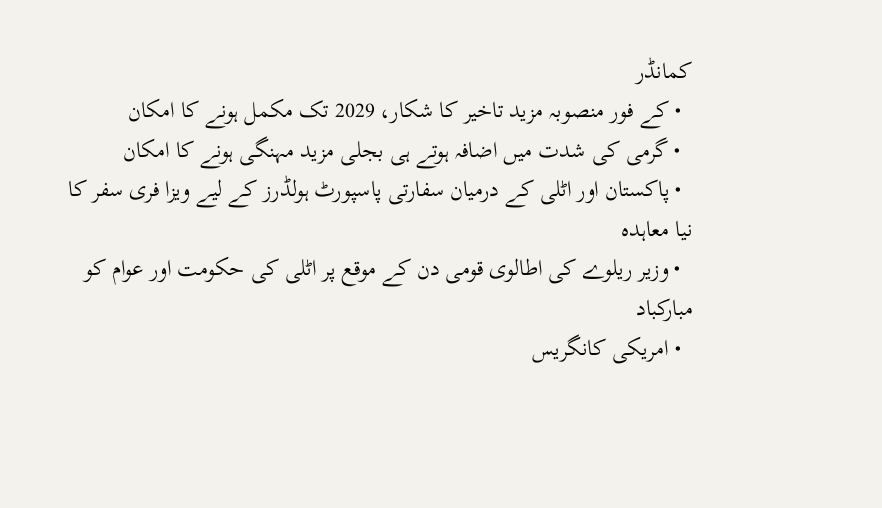کمانڈر
  • کے فور منصوبہ مزید تاخیر کا شکار، 2029 تک مکمل ہونے کا امکان
  • گرمی کی شدت میں اضافہ ہوتے ہی بجلی مزید مہنگی ہونے کا امکان
  • پاکستان اور اٹلی کے درمیان سفارتی پاسپورٹ ہولڈرز کے لیے ویزا فری سفر کا نیا معاہدہ
  • وزیر ریلوے کی اطالوی قومی دن کے موقع پر اٹلی کی حکومت اور عوام کو مبارکباد
  • امریکی کانگریس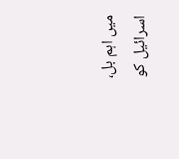میں اہم بل، اسرائیل کو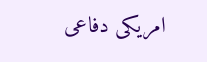امریکی دفاعی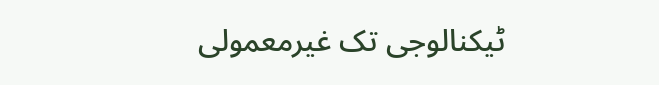ٹیکنالوجی تک غیرمعمولی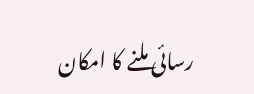رسائی ملنے کا امکان